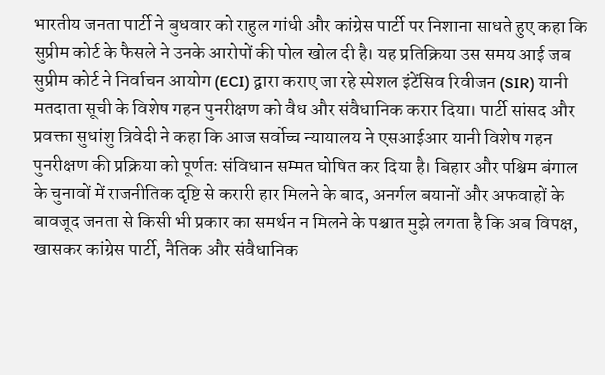भारतीय जनता पार्टी ने बुधवार को राहुल गांधी और कांग्रेस पार्टी पर निशाना साधते हुए कहा कि सुप्रीम कोर्ट के फैसले ने उनके आरोपों की पोल खोल दी है। यह प्रतिक्रिया उस समय आई जब सुप्रीम कोर्ट ने निर्वाचन आयोग (ECI) द्वारा कराए जा रहे स्पेशल इंटेंसिव रिवीजन (SIR) यानी मतदाता सूची के विशेष गहन पुनरीक्षण को वैध और संवैधानिक करार दिया। पार्टी सांसद और प्रवक्ता सुधांशु त्रिवेदी ने कहा कि आज सर्वोच्च न्यायालय ने एसआईआर यानी विशेष गहन पुनरीक्षण की प्रक्रिया को पूर्णतः संविधान सम्मत घोषित कर दिया है। बिहार और पश्चिम बंगाल के चुनावों में राजनीतिक दृष्टि से करारी हार मिलने के बाद, अनर्गल बयानों और अफवाहों के बावजूद जनता से किसी भी प्रकार का समर्थन न मिलने के पश्चात मुझे लगता है कि अब विपक्ष, खासकर कांग्रेस पार्टी, नैतिक और संवैधानिक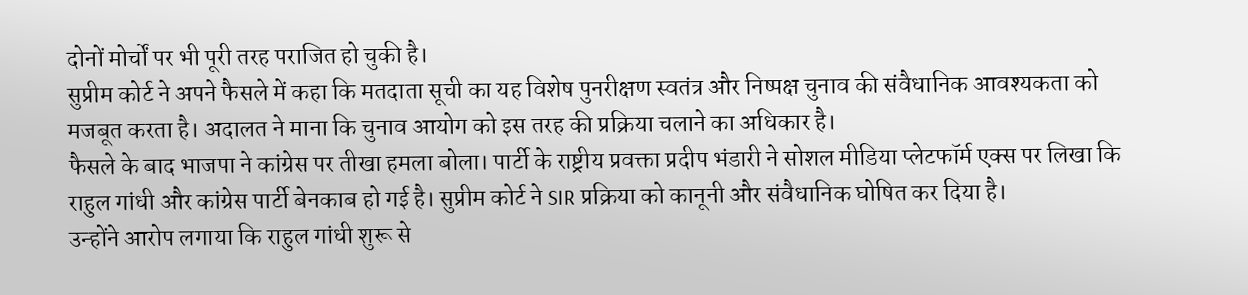दोनों मोर्चों पर भी पूरी तरह पराजित हो चुकी है।
सुप्रीम कोर्ट ने अपने फैसले में कहा कि मतदाता सूची का यह विशेष पुनरीक्षण स्वतंत्र और निष्पक्ष चुनाव की संवैधानिक आवश्यकता को मजबूत करता है। अदालत ने माना कि चुनाव आयोग को इस तरह की प्रक्रिया चलाने का अधिकार है।
फैसले के बाद भाजपा ने कांग्रेस पर तीखा हमला बोला। पार्टी के राष्ट्रीय प्रवक्ता प्रदीप भंडारी ने सोशल मीडिया प्लेटफॉर्म एक्स पर लिखा कि राहुल गांधी और कांग्रेस पार्टी बेनकाब हो गई है। सुप्रीम कोर्ट ने SIR प्रक्रिया को कानूनी और संवैधानिक घोषित कर दिया है।
उन्होंने आरोप लगाया कि राहुल गांधी शुरू से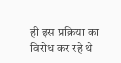ही इस प्रक्रिया का विरोध कर रहे थे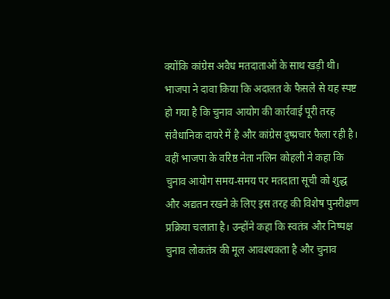क्योंकि कांग्रेस अवैध मतदाताओं के साथ खड़ी थी। भाजपा ने दावा किया कि अदालत के फैसले से यह स्पष्ट हो गया है कि चुनाव आयोग की कार्रवाई पूरी तरह संवैधानिक दायरे में है और कांग्रेस दुष्प्रचार फैला रही है।
वहीं भाजपा के वरिष्ठ नेता नलिन कोहली ने कहा कि चुनाव आयोग समय-समय पर मतदाता सूची को शुद्ध और अद्यतन रखने के लिए इस तरह की विशेष पुनरीक्षण प्रक्रिया चलाता है। उन्होंने कहा कि स्वतंत्र और निष्पक्ष चुनाव लोकतंत्र की मूल आवश्यकता है और चुनाव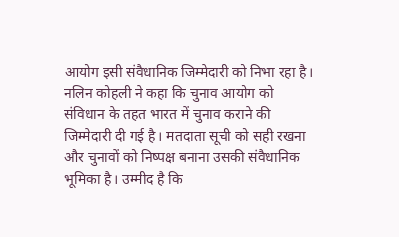आयोग इसी संवैधानिक जिम्मेदारी को निभा रहा है।
नलिन कोहली ने कहा कि चुनाव आयोग को संविधान के तहत भारत में चुनाव कराने की जिम्मेदारी दी गई है। मतदाता सूची को सही रखना और चुनावों को निष्पक्ष बनाना उसकी संवैधानिक भूमिका है। उम्मीद है कि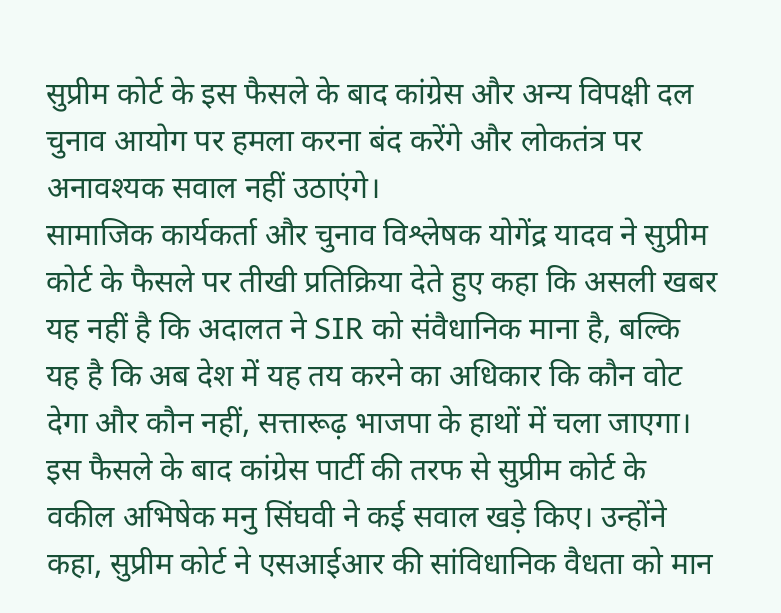सुप्रीम कोर्ट के इस फैसले के बाद कांग्रेस और अन्य विपक्षी दल चुनाव आयोग पर हमला करना बंद करेंगे और लोकतंत्र पर अनावश्यक सवाल नहीं उठाएंगे।
सामाजिक कार्यकर्ता और चुनाव विश्लेषक योगेंद्र यादव ने सुप्रीम कोर्ट के फैसले पर तीखी प्रतिक्रिया देते हुए कहा कि असली खबर यह नहीं है कि अदालत ने SIR को संवैधानिक माना है, बल्कि यह है कि अब देश में यह तय करने का अधिकार कि कौन वोट देगा और कौन नहीं, सत्तारूढ़ भाजपा के हाथों में चला जाएगा।
इस फैसले के बाद कांग्रेस पार्टी की तरफ से सुप्रीम कोर्ट के वकील अभिषेक मनु सिंघवी ने कई सवाल खड़े किए। उन्होंने कहा, सुप्रीम कोर्ट ने एसआईआर की सांविधानिक वैधता को मान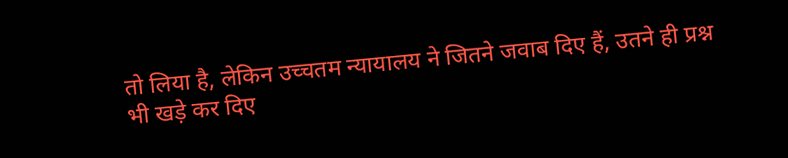तो लिया है, लेकिन उच्चतम न्यायालय ने जितने जवाब दिए हैं, उतने ही प्रश्न भी खड़े कर दिए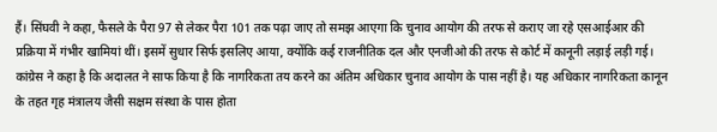हैं। सिंघवी ने कहा, फैसले के पैरा 97 से लेकर पैरा 101 तक पढ़ा जाए तो समझ आएगा कि चुनाव आयोग की तरफ से कराए जा रहे एसआईआर की प्रक्रिया में गंभीर खामियां थीं। इसमें सुधार सिर्फ इसलिए आया, क्योंकि कई राजनीतिक दल और एनजीओ की तरफ से कोर्ट में कानूनी लड़ाई लड़ी गई।
कांग्रेस ने कहा है कि अदालत ने साफ किया है कि नागरिकता तय करने का अंतिम अधिकार चुनाव आयोग के पास नहीं है। यह अधिकार नागरिकता कानून के तहत गृह मंत्रालय जैसी सक्षम संस्था के पास होता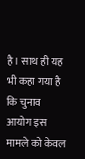है। साथ ही यह भी कहा गया है कि चुनाव आयोग इस मामले को केवल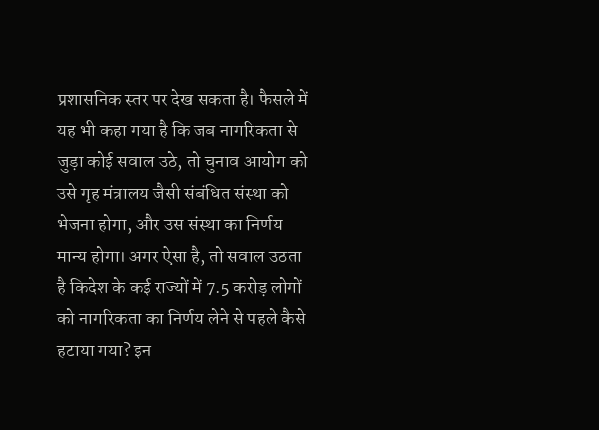प्रशासनिक स्तर पर देख सकता है। फैसले में यह भी कहा गया है कि जब नागरिकता से जुड़ा कोई सवाल उठे, तो चुनाव आयोग को उसे गृह मंत्रालय जैसी संबंधित संस्था को भेजना होगा, और उस संस्था का निर्णय मान्य होगा। अगर ऐसा है, तो सवाल उठता है किदेश के कई राज्यों में 7.5 करोड़ लोगों को नागरिकता का निर्णय लेने से पहले कैसे हटाया गया? इन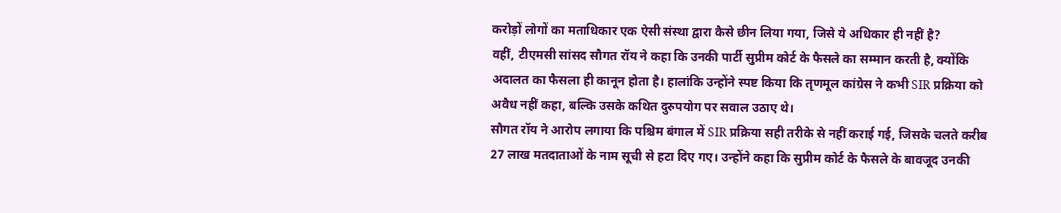करोड़ों लोगों का मताधिकार एक ऐसी संस्था द्वारा कैसे छीन लिया गया, जिसे ये अधिकार ही नहीं है?
वहीं, टीएमसी सांसद सौगत रॉय ने कहा कि उनकी पार्टी सुप्रीम कोर्ट के फैसले का सम्मान करती है, क्योंकि अदालत का फैसला ही कानून होता है। हालांकि उन्होंने स्पष्ट किया कि तृणमूल कांग्रेस ने कभी SIR प्रक्रिया को अवैध नहीं कहा, बल्कि उसके कथित दुरुपयोग पर सवाल उठाए थे।
सौगत रॉय ने आरोप लगाया कि पश्चिम बंगाल में SIR प्रक्रिया सही तरीके से नहीं कराई गई, जिसके चलते करीब 27 लाख मतदाताओं के नाम सूची से हटा दिए गए। उन्होंने कहा कि सुप्रीम कोर्ट के फैसले के बावजूद उनकी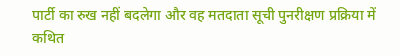पार्टी का रुख नहीं बदलेगा और वह मतदाता सूची पुनरीक्षण प्रक्रिया में कथित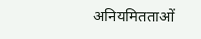अनियमितताओं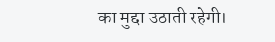का मुद्दा उठाती रहेगी।